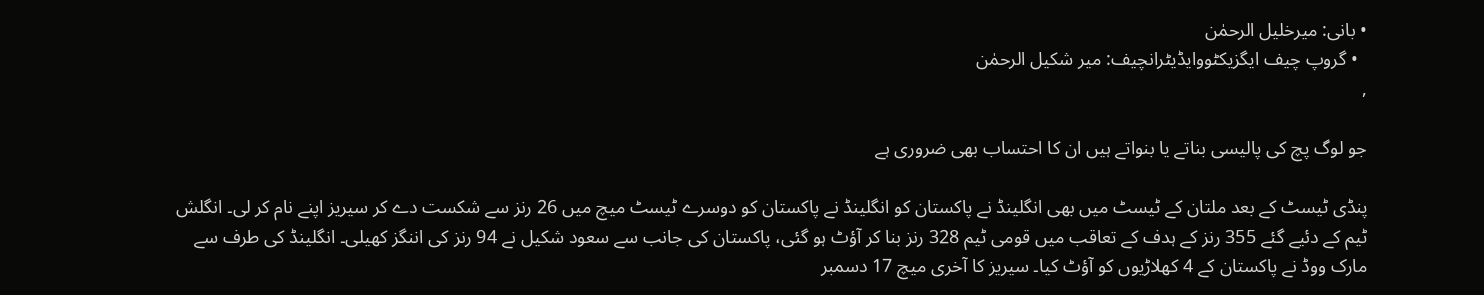• بانی: میرخلیل الرحمٰن
  • گروپ چیف ایگزیکٹووایڈیٹرانچیف: میر شکیل الرحمٰن
,

جو لوگ پچ کی پالیسی بناتے یا بنواتے ہیں ان کا احتساب بھی ضروری ہے

پنڈی ٹیسٹ کے بعد ملتان کے ٹیسٹ میں بھی انگلینڈ نے پاکستان کو انگلینڈ نے پاکستان کو دوسرے ٹیسٹ میچ میں 26 رنز سے شکست دے کر سیریز اپنے نام کر لی۔ انگلش ٹیم کے دئیے گئے 355 رنز کے ہدف کے تعاقب میں قومی ٹیم 328 رنز بنا کر آؤٹ ہو گئی، پاکستان کی جانب سے سعود شکیل نے 94 رنز کی اننگز کھیلی۔ انگلینڈ کی طرف سے مارک ووڈ نے پاکستان کے 4 کھلاڑیوں کو آؤٹ کیا۔ سیریز کا آخری میچ 17 دسمبر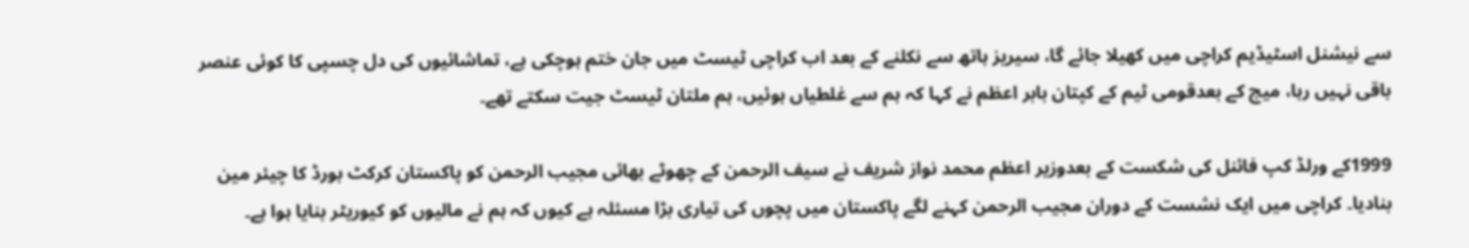سے نیشنل اسٹیڈیم کراچی میں کھیلا جائے گا، سیریز ہاتھ سے نکلنے کے بعد اب کراچی ٹیسٹ میں جان ختم ہوچکی ہے، تماشائیوں کی دل چسپی کا کوئی عنصر باقی نہیں رہا، میچ کے بعدقومی ٹیم کے کپتان بابر اعظم نے کہا کہ ہم سے غلطیاں ہوئیں، ہم ملتان ٹیسٹ جیت سکتے تھے۔

1999کے ورلڈ کپ فائنل کی شکست کے بعدوزیر اعظم محمد نواز شریف نے سیف الرحمن کے چھوٹے بھائی مجیب الرحمن کو پاکستان کرکٹ بورڈ کا چیئر مین بنادیا۔ کراچی میں ایک نشست کے دوران مجیب الرحمن کہنے لگے پاکستان میں پچوں کی تیاری بڑا مسئلہ ہے کیوں کہ ہم نے مالیوں کو کیوریٹر بنایا ہوا ہے۔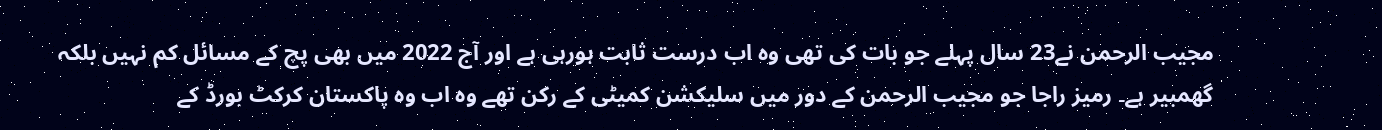مجیب الرحمن نے23 سال پہلے جو بات کی تھی وہ اب درست ثابت ہورہی ہے اور آج 2022 میں بھی پچ کے مسائل کم نہیں بلکہ گھمبیر ہے۔ رمیز راجا جو مجیب الرحمن کے دور میں سلیکشن کمیٹی کے رکن تھے وہ اب وہ پاکستان کرکٹ بورڈ کے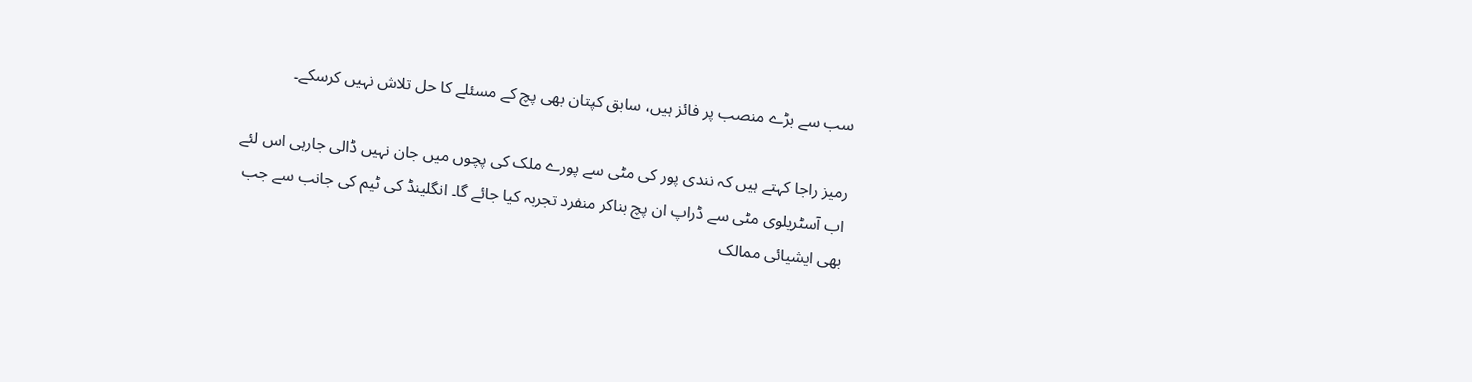سب سے بڑے منصب پر فائز ہیں، سابق کپتان بھی پچ کے مسئلے کا حل تلاش نہیں کرسکے۔

رمیز راجا کہتے ہیں کہ نندی پور کی مٹی سے پورے ملک کی پچوں میں جان نہیں ڈالی جارہی اس لئے اب آسٹریلوی مٹی سے ڈراپ ان پچ بناکر منفرد تجربہ کیا جائے گا۔ انگلینڈ کی ٹیم کی جانب سے جب بھی ایشیائی ممالک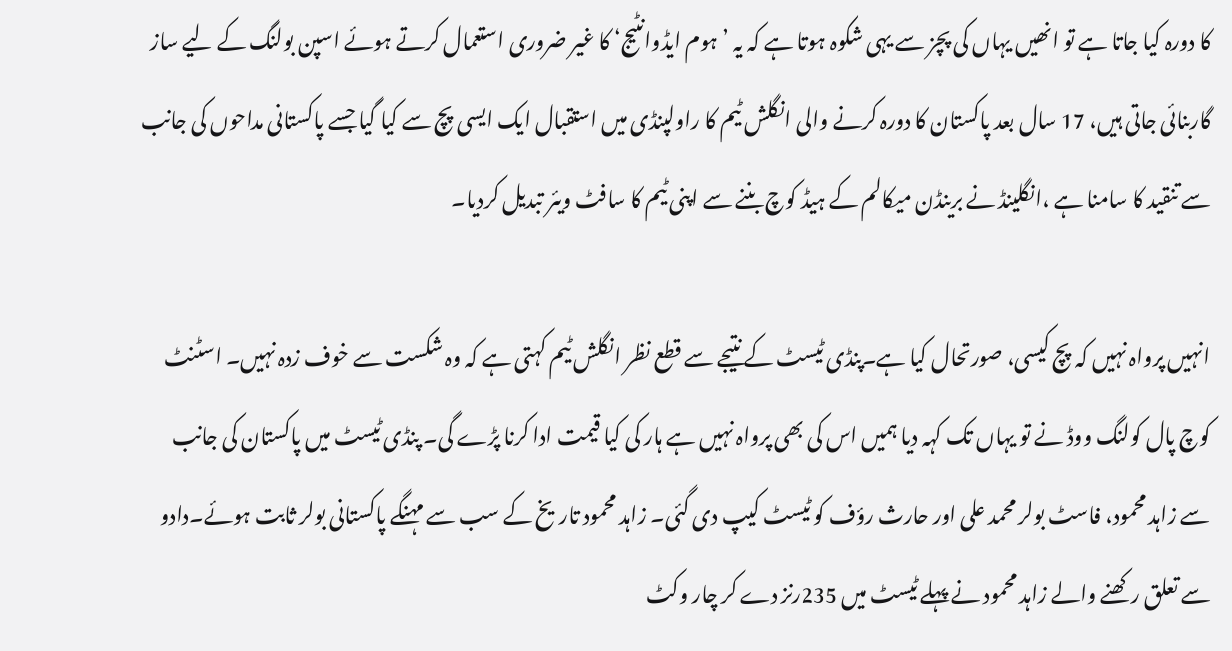کا دورہ کیا جاتا ہے تو انھیں یہاں کی پچز سے یہی شکوہ ہوتا ہے کہ یہ ’ہوم ایڈوانٹیج‘ کا غیر ضروری استعمال کرتے ہوئے اسپن بولنگ کے لیے ساز گاربنائی جاتی ہیں، 17 سال بعد پاکستان کا دورہ کرنے والی انگلش ٹیم کا راولپنڈی میں استقبال ایک ایسی پچ سے کیا گیا جسے پاکستانی مداحوں کی جانب سے تنقید کا سامنا ہے ،انگلینڈ نے برینڈن میکالم کے ہیڈ کوچ بننے سے اپنی ٹیم کا سافٹ ویئر تبدیل کردیا۔

انہیں پرواہ نہیں کہ پچ کیسی، صورتحال کیا ہے۔پنڈی ٹیسٹ کے نتیجے سے قطع نظر انگلش ٹیم کہتی ہے کہ وہ شکست سے خوف زدہ نہیں۔ اسٹنٹ کوچ پال کولنگ ووڈ نے تو یہاں تک کہہ دیا ہمیں اس کی بھی پرواہ نہیں ہے ہار کی کیا قیمت ادا کرنا پڑے گی۔ پنڈی ٹیسٹ میں پاکستان کی جانب سے زاہد محمود، فاسٹ بولر محمد علی اور حارث رؤف کو ٹیسٹ کیپ دی گئی۔ زاہد محمود تاریخ کے سب سے مہنگے پاکستانی بولر ثابت ہوئے۔دادو سے تعلق رکھنے والے زاہد محمود نے پہلے ٹیسٹ میں 235رنز دے کر چار وکٹ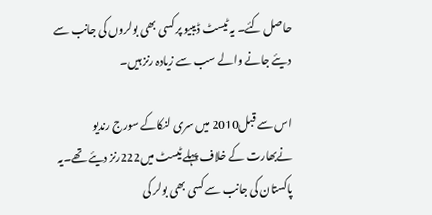حاصل کئے۔ یہ ٹیسٹ ڈیبیو پر کسی بھی بولروں کی جانب سے دیئے جانے والے سب سے زیادہ رنز ہیں۔

اس سے قبل2010 میں سری لنکاکے سورج رندیو نےبھارت کے خلاف پہلے ٹیسٹ میں222رنز دیئے تھے۔یہ پاکستان کی جانب سے کسی بھی بولر کی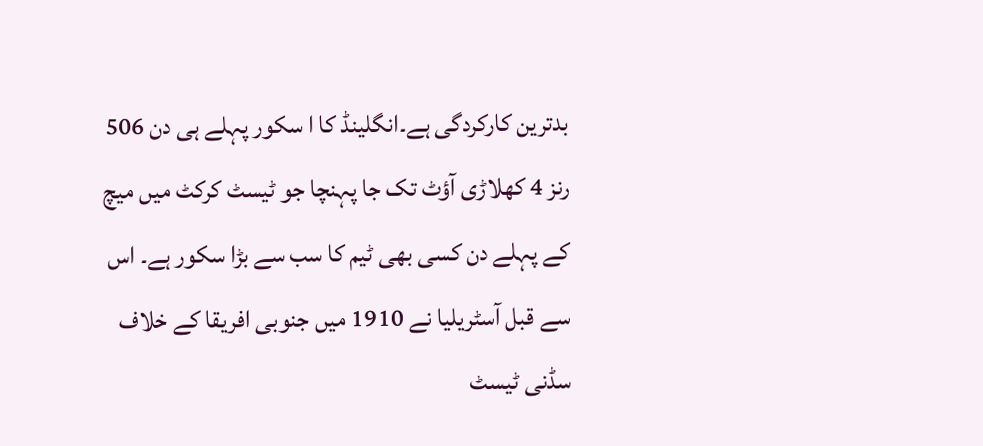بدترین کارکردگی ہے۔انگلینڈ کا ا سکور پہلے ہی دن 506 رنز 4 کھلاڑی آؤٹ تک جا پہنچا جو ٹیسٹ کرکٹ میں میچ کے پہلے دن کسی بھی ٹیم کا سب سے بڑا سکور ہے۔ اس سے قبل آسٹریلیا نے 1910 میں جنوبی افریقا کے خلاف سڈنی ٹیسٹ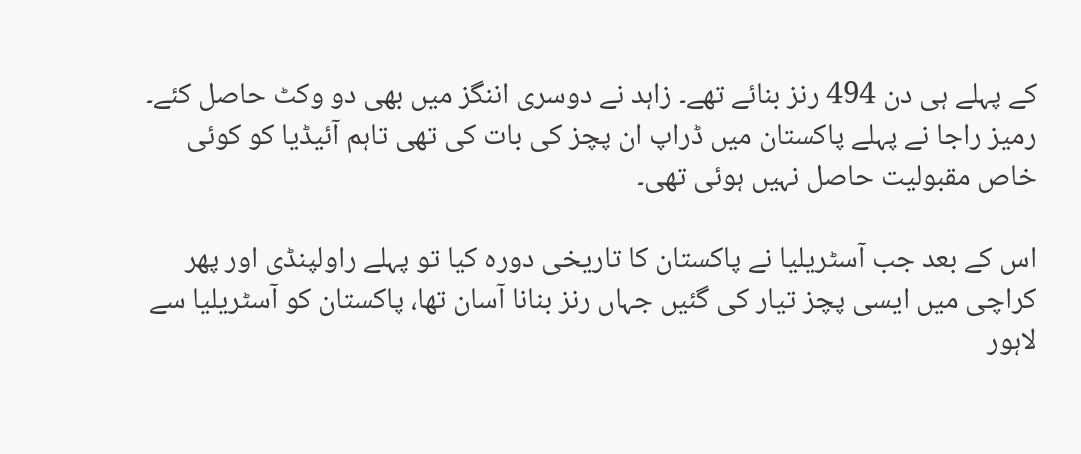کے پہلے ہی دن 494 رنز بنائے تھے۔ زاہد نے دوسری اننگز میں بھی دو وکٹ حاصل کئے۔ رمیز راجا نے پہلے پاکستان میں ڈراپ ان پچز کی بات کی تھی تاہم آئیڈیا کو کوئی خاص مقبولیت حاصل نہیں ہوئی تھی۔

اس کے بعد جب آسٹریلیا نے پاکستان کا تاریخی دورہ کیا تو پہلے راولپنڈی اور پھر کراچی میں ایسی پچز تیار کی گئیں جہاں رنز بنانا آسان تھا، پاکستان کو آسٹریلیا سے لاہور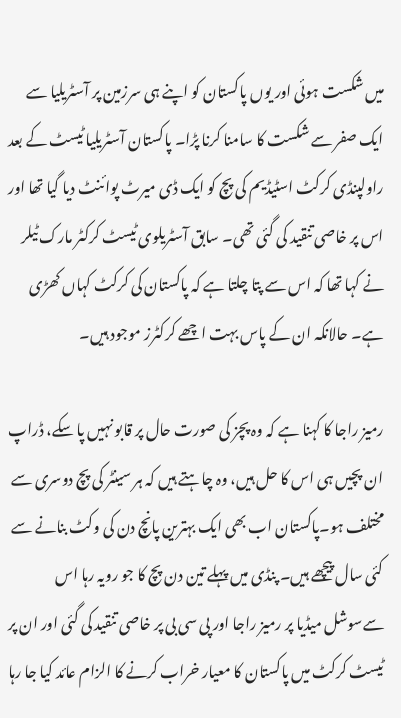میں شکست ہوئی اور یوں پاکستان کو اپنے ہی سرزمین پر آسٹریلیا سے ایک صفر سے شکست کا سامنا کرنا پڑا۔ پاکستان آسٹریلیا ٹیسٹ کے بعد راولپنڈی کرکٹ اسٹیڈیم کی پچ کو ایک ڈی میرٹ پوائنٹ دیا گیا تھا اور اس پر خاصی تنقید کی گئی تھی۔ سابق آسٹریلوی ٹیسٹ کرکٹر مارک ٹیلر نے کہا تھا کہ اس سے پتا چلتا ہے کہ پاکستان کی کرکٹ کہاں کھڑی ہے۔ حالانکہ ان کے پاس بہت اچھے کرکٹرز موجود ہیں۔

رمیز راجا کا کہنا ہے کہ وہ پچز کی صورت حال پر قابو نہیں پا سکے، ڈراپ ان پچیں ہی اس کا حل ہیں، وہ چاہتے ہیں کہ ہر سینٹر کی پچ دوسری سے مختلف ہو۔پاکستان اب بھی ایک بہترین پانچ دن کی وکٹ بنانے سے کئی سال پیچھے ہیں۔ پنڈی میں پہلے تین دن پچ کا جو رویہ رہا اس سےسوشل میڈیا پر رمیز راجا اور پی سی بی پر خاصی تنقید کی گئی اور ان پر ٹیسٹ کرکٹ میں پاکستان کا معیار خراب کرنے کا الزام عائد کیا جا رہا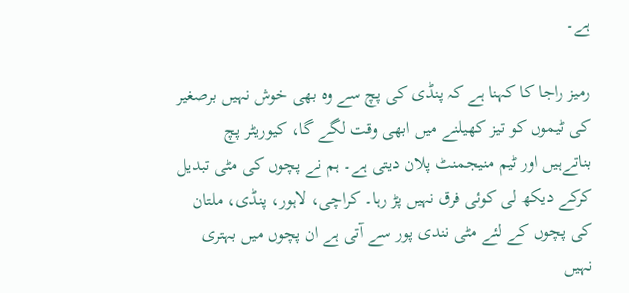ہے۔

رمیز راجا کا کہنا ہے کہ پنڈی کی پچ سے وہ بھی خوش نہیں برصغیر کی ٹیموں کو تیز کھیلنے میں ابھی وقت لگے گا، کیوریٹر پچ بناتےہیں اور ٹیم منیجمنٹ پلان دیتی ہے۔ ہم نے پچوں کی مٹی تبدیل کرکے دیکھ لی کوئی فرق نہیں پڑ رہا۔ کراچی، لاہور، پنڈی، ملتان کی پچوں کے لئے مٹی نندی پور سے آتی ہے ان پچوں میں بہتری نہیں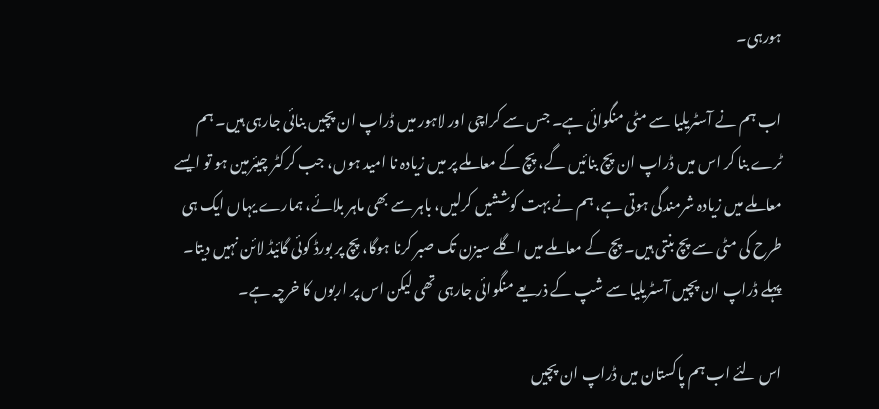ہورہی۔

اب ہم نے آسٹریلیا سے مٹی منگوائی ہے۔ جس سے کراچی اور لاہور میں ڈراپ ان پچیں بنائی جارہی ہیں۔ ہم ٹرے بنا کر اس میں ڈراپ ان پچ بنائیں گے، پچ کے معاملے پر میں زیادہ نا امید ہوں، جب کرکٹر چیئرمین ہو تو ایسے معاملے میں زیادہ شرمندگی ہوتی ہے، ہم نے بہت کوششیں کرلیں، باہر سے بھی ماہر بلائے، ہمارے یہاں ایک ہی طرح کی مٹی سے پچ بنتی ہیں۔ پچ کے معاملے میں اگلے سیزن تک صبر کرنا ہوگا، پچ پر بورڈ کوئی گائیڈ لائن نہیں دیتا۔ پہلے ڈراپ ان پچیں آسٹریلیا سے شپ کے ذریعے منگوائی جارہی تھی لیکن اس پر اربوں کا خرچہ ہے۔

اس لئے اب ہم پاکستان میں ڈراپ ان پچیں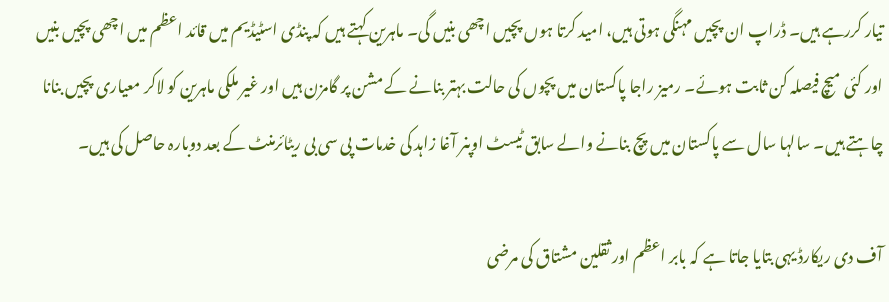تیار کررہے ہیں۔ ڈراپ ان پچیں مہنگی ہوتی ہیں، امید کرتا ہوں پچیں اچھی بنیں گی۔ ماہرین کہتے ہیں کہ پنڈی اسٹیڈیم میں قائد اعظم میں اچھی پچیں بنیں اور کئی میچ فیصلہ کن ثابت ہوئے۔ رمیز راجا پاکستان میں پچوں کی حالت بہتر بنانے کے مشن پر گامزن ہیں اور غیر ملکی ماہرین کو لاکر معیاری پچیں بنانا چاہتے ہیں۔ سالہا سال سے پاکستان میں پچ بنانے والے سابق ٹیسٹ اوپنر آغا زاہد کی خدمات پی سی بی ریٹائرمنٹ کے بعد دوبارہ حاصل کی ہیں۔

آف دی ریکارڈ یہی بتایا جاتا ہے کہ بابر اعظم اور ثقلین مشتاق کی مرضی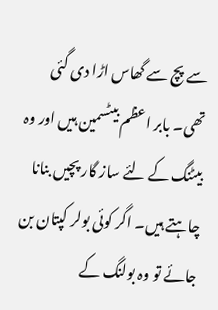سے پچ سے گھاس اڑا دی گئی تھی۔ بابر اعظم بیٹسمین ہیں اور وہ بیٹنگ کے لئے ساز گار پچیں بنانا چاہتے ہیں۔ اگر کوئی بولر کپتان بن جائے تو وہ بولنگ کے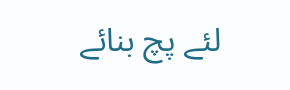لئے پچ بنائے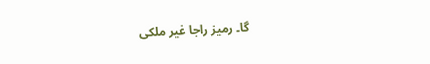گا۔ رمیز راجا غیر ملکی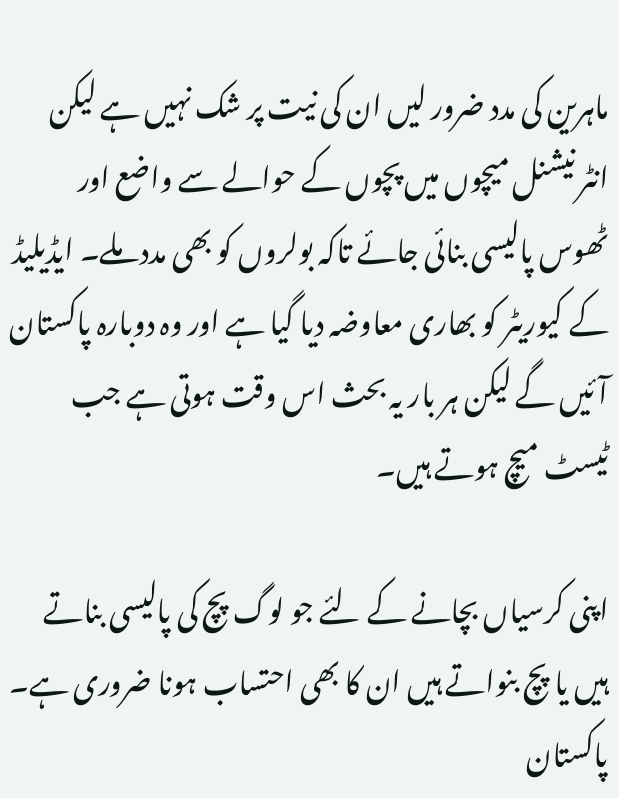ماہرین کی مدد ضرور لیں ان کی نیت پر شک نہیں ہے لیکن انٹر نیشنل میچوں میں پچوں کے حوالے سے واضع اور ٹھوس پالیسی بنائی جائے تاکہ بولروں کو بھی مدد ملے۔ ایڈیلیڈ کے کیوریٹر کو بھاری معاوضہ دیا گیا ہے اور وہ دوبارہ پاکستان آئیں گے لیکن ہر بار یہ بحث اس وقت ہوتی ہے جب ٹیسٹ میچ ہوتے ہیں۔

اپنی کرسیاں بچانے کے لئے جو لوگ پچ کی پالیسی بناتے ہیں یا پچ بنواتے ہیں ان کا بھی احتساب ہونا ضروری ہے۔ پاکستان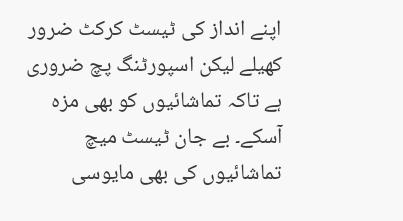اپنے انداز کی ٹیسٹ کرکٹ ضرور کھیلے لیکن اسپورٹنگ پچ ضروری ہے تاکہ تماشائیوں کو بھی مزہ آسکے۔ بے جان ٹیسٹ میچ تماشائیوں کی بھی مایوسی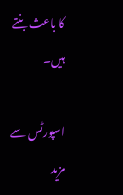کا باعث بنتے ہیں۔

اسپورٹس سے مزید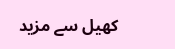کھیل سے مزید